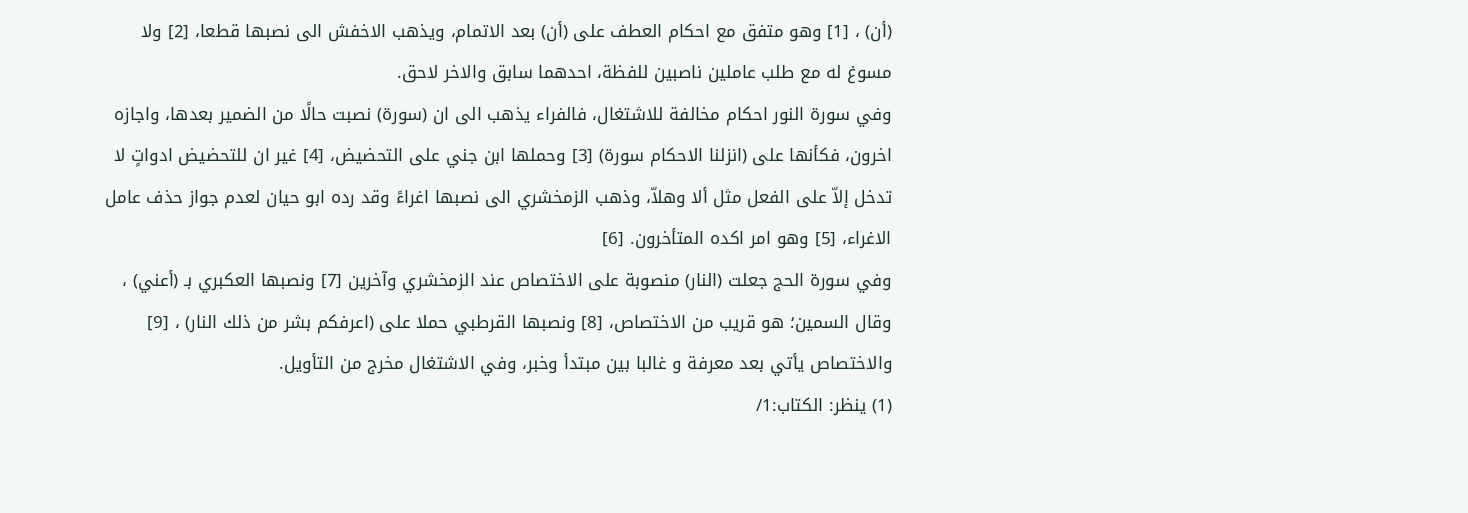(أن) ، [1] وهو متفق مع احكام العطف على (أن) بعد الاتمام، ويذهب الاخفش الى نصبها قطعا، [2] ولا مسوغ له مع طلب عاملين ناصبين للفظة، احدهما سابق والاخر لاحق.
وفي سورة النور احكام مخالفة للاشتغال، فالفراء يذهب الى ان (سورة) نصبت حالًا من الضمير بعدها، واجازه اخرون، فكأنها على (انزلنا الاحكام سورة) [3] وحملها ابن جني على التحضيض، [4] غير ان للتحضيض ادواتٍ لا تدخل إلاّ على الفعل مثل ألا وهلاّ، وذهب الزمخشري الى نصبها اغراءً وقد رده ابو حيان لعدم جواز حذف عامل الاغراء، [5] وهو امر اكده المتأخرون. [6]
وفي سورة الحج جعلت (النار) منصوبة على الاختصاص عند الزمخشري وآخرين [7] ونصبها العكبري بـ (أعني) ، وقال السمين؛ هو قريب من الاختصاص، [8] ونصبها القرطبي حملا على (اعرفكم بشر من ذلك النار) ، [9] والاختصاص يأتي بعد معرفة و غالبا بين مبتدأ وخبر، وفي الاشتغال مخرج من التأويل.
(1) ينظر: الكتاب:1/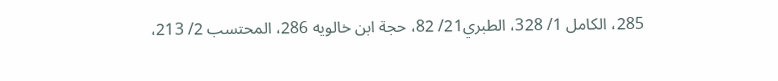285، الكامل 1/ 328، الطبري21/ 82، حجة ابن خالويه 286، المحتسب 2/ 213،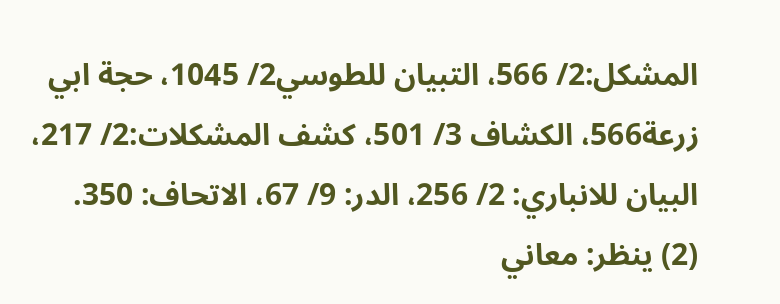المشكل:2/ 566، التبيان للطوسي2/ 1045، حجة ابي زرعة566، الكشاف 3/ 501، كشف المشكلات:2/ 217، البيان للانباري: 2/ 256، الدر: 9/ 67، الاتحاف: 350.
(2) ينظر: معاني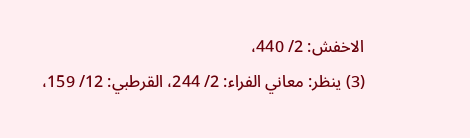الاخفش: 2/ 440،
(3) ينظر: معاني الفراء: 2/ 244، القرطبي: 12/ 159،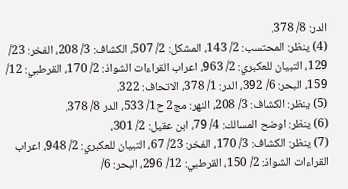الدر: 8/ 378.
(4) ينظر: المحتسب: 2/ 143، المشكل: 2/ 507، الكشاف: 3/ 208، الفخر: 23/ 129، التبيان للعكبري: 2/ 963، اعراب القراءات الشواذ: 2/ 170، القرطبي: 12/ 159، البحر: 6/ 392، الدر: 1/ 378، الاتحاف: 322.
(5) ينظر: الكشاف: 3/ 208، النهر: مج2 ح1/ 533، الدر 8/ 378.
(6) ينظر: اوضح المسالك: 4/ 79، ابن عقيل: 2/ 301،
(7) ينظر: الكشاف: 3/ 170، الفخر: 23/ 67، التبيان للعكبري: 2/ 948، اعراب القراءات الشواذ: 2/ 150، القرطبي: 12/ 296، البحر: 6/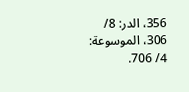356، الدر: 8/ 306، الموسوعة: 4/ 706.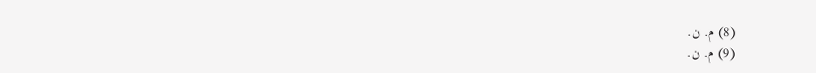(8) م. ن.
(9) م. ن.